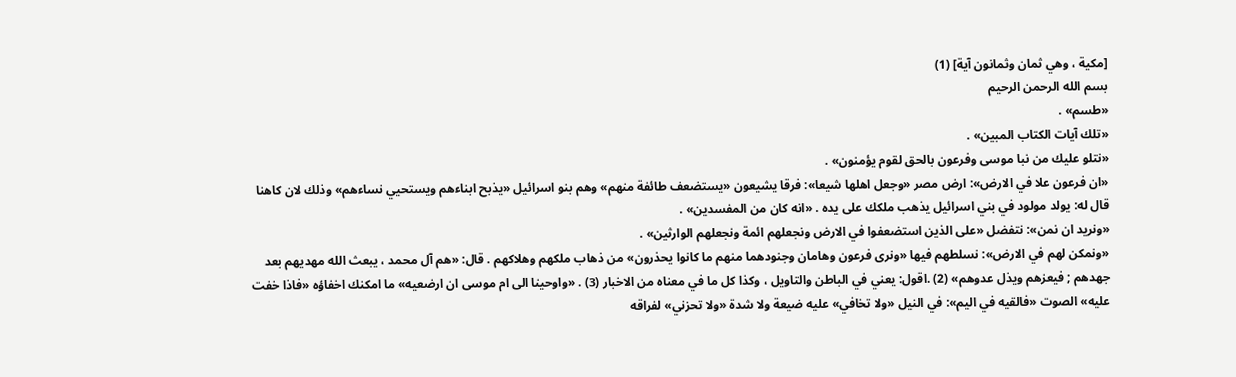[مكية ، وهي ثمان وثمانون آية] (1)
بسم الله الرحمن الرحيم
«طسم» .
«تلك آيات الكتاب المبين» .
«نتلو عليك من نبا موسى وفرعون بالحق لقوم يؤمنون» .
«ان فرعون علا في الارض»: ارض مصر «وجعل اهلها شيعا»: فرقا يشيعون «يستضعف طائفة منهم» وهم بنو اسرائيل «يذبح ابناءهم ويستحيي نساءهم» وذلك لان كاهنا قال له: يولد مولود في بني اسرائيل يذهب ملكك على يده . «انه كان من المفسدين» .
«ونريد ان نمن»: نتفضل «على الذين استضعفوا في الارض ونجعلهم ائمة ونجعلهم الوارثين» .
«ونمكن لهم في الارض»: نسلطهم فيها «ونرى فرعون وهامان وجنودهما منهم ما كانوا يحذرون» من ذهاب ملكهم وهلاكهم . قال: «هم آل محمد ، يبعث الله مهديهم بعد جهدهم ; فيعزهم ويذل عدوهم» (2) .اقول: يعني في الباطن والتاويل ، وكذا كل ما في معناه من الاخبار (3) . «واوحينا الى ام موسى ان ارضعيه» ما امكنك اخفاؤه «فاذا خفت عليه» الصوت «فالقيه في اليم»: في النيل «ولا تخافي» عليه ضيعة ولا شدة «ولا تحزني» لفراقه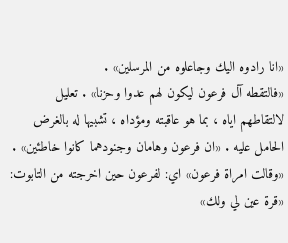«انا رادوه اليك وجاعلوه من المرسلين» .
«فالتقطه آل فرعون ليكون لهم عدوا وحزنا» . تعليل لالتقاطهم اياه ، بما هو عاقبته ومؤداه ، تشبيها له بالغرض الحامل عليه . «ان فرعون وهامان وجنودهما كانوا خاطئين» .
«وقالت امراة فرعون» اي: لفرعون حين اخرجته من التابوت: «قرة عين لي ولك»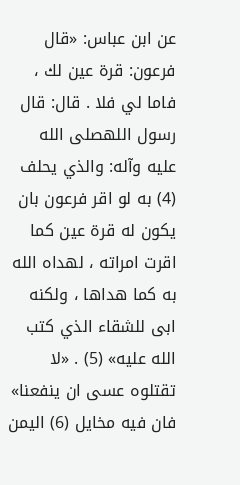عن ابن عباس: «قال فرعون: قرة عين لك ، فاما لي فلا . قال: قال رسول اللهصلى الله عليه وآله: والذي يحلف (4) به لو اقر فرعون بان يكون له قرة عين كما اقرت امراته ، لهداه الله به كما هداها ، ولكنه ابى للشقاء الذي كتب الله عليه» (5) . «لا تقتلوه عسى ان ينفعنا» فان فيه مخايل (6) اليمن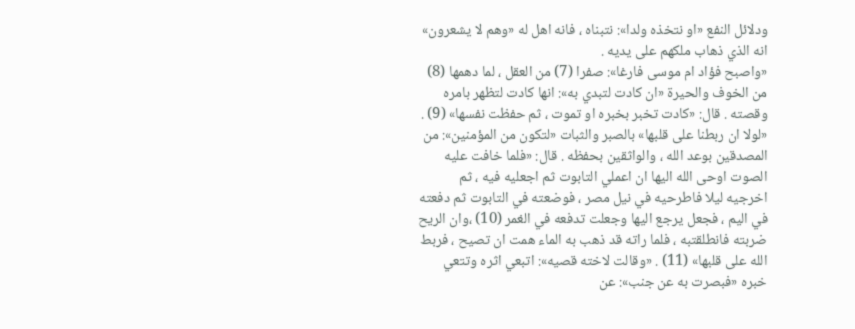ودلائل النفع «او نتخذه ولدا»: نتبناه ، فانه اهل له «وهم لا يشعرون» انه الذي ذهاب ملكهم على يديه .
«واصبح فؤاد ام موسى فارغا»: صفرا (7) من العقل ، لما دهمها (8) من الخوف والحيرة «ان كادت لتبدي به»: انها كادت لتظهر بامره وقصته . قال: «كادت تخبر بخبره او تموت ، ثم حفظت نفسها» (9) . «لولا ان ربطنا على قلبها» بالصبر والثبات «لتكون من المؤمنين»: من المصدقين بوعد الله ، والواثقين بحفظه . قال: «فلما خافت عليه الصوت اوحى الله اليها ان اعملي التابوت ثم اجعليه فيه ، ثم اخرجيه ليلا فاطرحيه في نيل مصر ، فوضعته في التابوت ثم دفعته في اليم ، فجعل يرجع اليها وجعلت تدفعه في الغمر (10) ،وان الريح ضربته فانطلقتبه ، فلما راته قد ذهب به الماء همت ان تصيح ، فربط الله على قلبها» (11) . «وقالت لاخته قصيه»: اتبعي اثره وتتعي خبره «فبصرت به عن جنب»: عن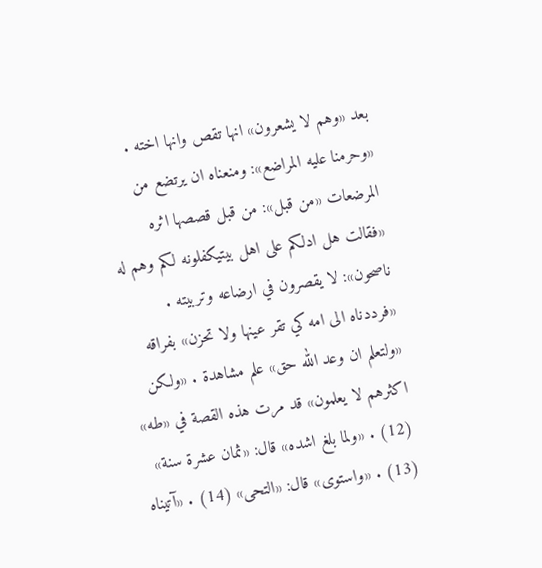بعد «وهم لا يشعرون» انها تقص وانها اخته .
«وحرمنا عليه المراضع»: ومنعناه ان يرتضع من المرضعات «من قبل»: من قبل قصصها اثره «فقالت هل ادلكم على اهل بيتيكفلونه لكم وهم له ناصحون»: لا يقصرون في ارضاعه وتربيته .
«فرددناه الى امه كي تقر عينها ولا تحزن» بفراقه «ولتعلم ان وعد الله حق» علم مشاهدة . «ولكن اكثرهم لا يعلمون» قد مرت هذه القصة في «طه» (12) . «ولما بلغ اشده» قال: «ثمان عشرة سنة» (13) . «واستوى» قال: «التحى» (14) . «آتيناه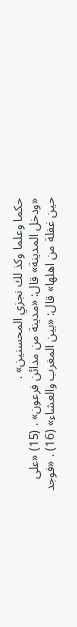حكما وعلما وكذ لك نجزي المحسنين» .
«ودخل المدينة» قال: «مدينة من مدائن فرعون» . (15) «على حين غفلة من اهلها» قال: «بين المغرب والعشاء» (16) . «فوجد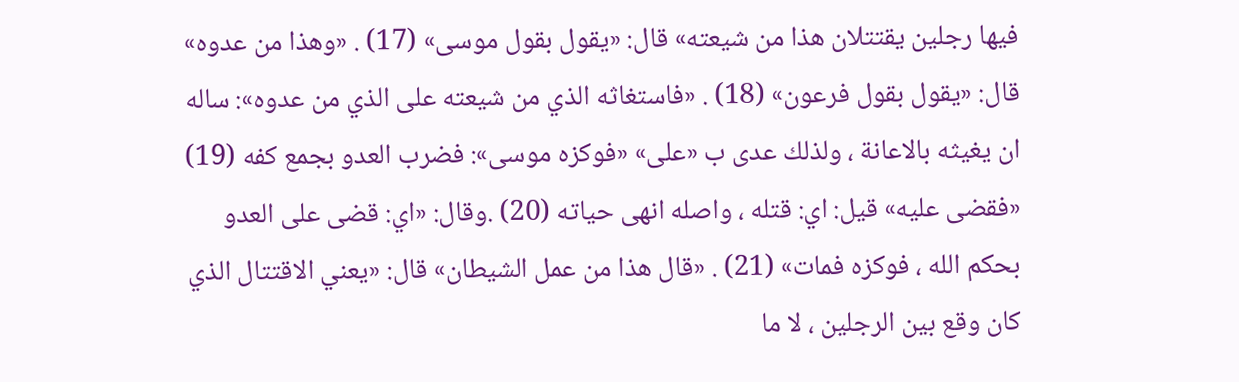فيها رجلين يقتتلان هذا من شيعته» قال: «يقول بقول موسى» (17) . «وهذا من عدوه» قال: «يقول بقول فرعون» (18) . «فاستغاثه الذي من شيعته على الذي من عدوه»: ساله ان يغيثه بالاعانة ، ولذلك عدى ب «على» «فوكزه موسى»: فضرب العدو بجمع كفه (19) «فقضى عليه» قيل: اي: قتله ، واصله انهى حياته (20) .وقال: «اي: قضى على العدو بحكم الله ، فوكزه فمات» (21) . «قال هذا من عمل الشيطان» قال: «يعني الاقتتال الذي كان وقع بين الرجلين ، لا ما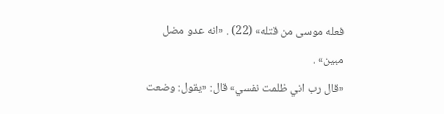فعله موسى من قتله» (22) . «انه عدو مضل مبين» .
«قال رب اني ظلمت نفسي» قال: «يقول: وضعت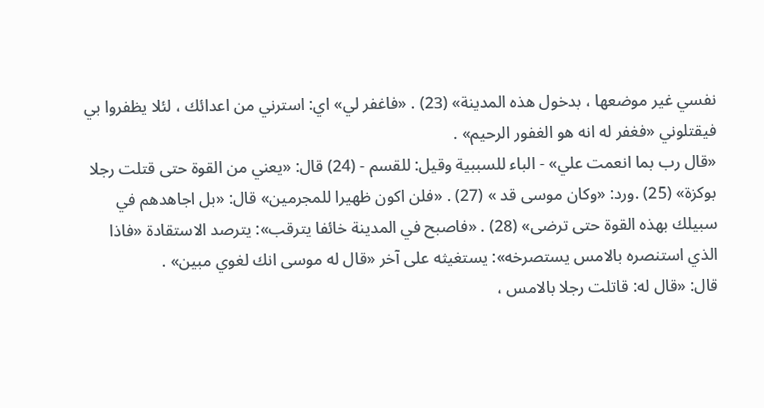نفسي غير موضعها ، بدخول هذه المدينة» (23) . «فاغفر لي» اي: استرني من اعدائك ، لئلا يظفروا بي فيقتلوني «فغفر له انه هو الغفور الرحيم» .
«قال رب بما انعمت علي» - الباء للسببية وقيل: للقسم - (24) قال: «يعني من القوة حتى قتلت رجلا بوكزة» (25) .ورد: «وكان موسى قد » (27) . «فلن اكون ظهيرا للمجرمين» قال: «بل اجاهدهم في سبيلك بهذه القوة حتى ترضى» (28) . «فاصبح في المدينة خائفا يترقب»: يترصد الاستقادة «فاذا الذي استنصره بالامس يستصرخه»: يستغيثه على آخر «قال له موسى انك لغوي مبين» .
قال: «قال له: قاتلت رجلا بالامس ،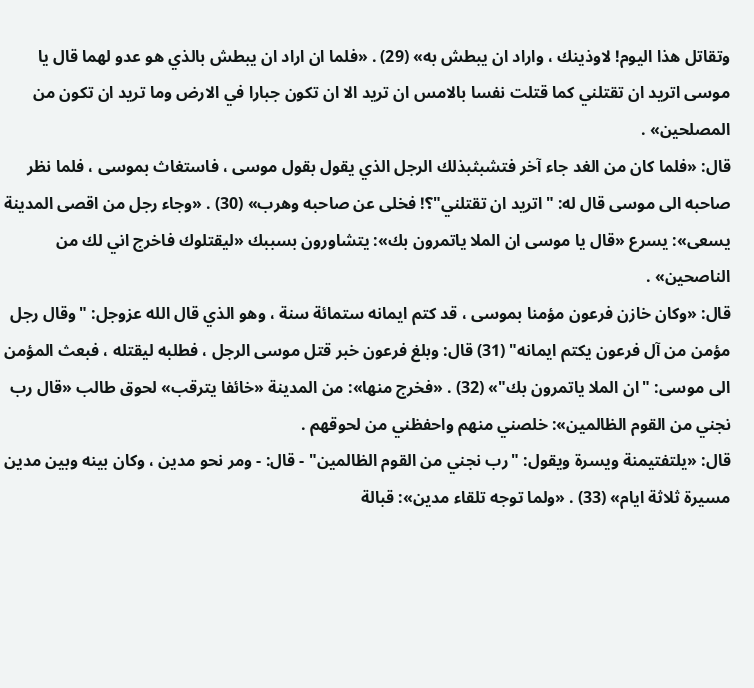وتقاتل هذا اليوم! لاوذينك ، واراد ان يبطش به» (29) . «فلما ان اراد ان يبطش بالذي هو عدو لهما قال يا موسى اتريد ان تقتلني كما قتلت نفسا بالامس ان تريد الا ان تكون جبارا في الارض وما تريد ان تكون من المصلحين» .
قال: «فلما كان من الغد جاء آخر فتشبثبذلك الرجل الذي يقول بقول موسى ، فاستغاث بموسى ، فلما نظر صاحبه الى موسى قال له: "اتريد ان تقتلني"؟! فخلى عن صاحبه وهرب» (30) . «وجاء رجل من اقصى المدينة يسعى»: يسرع «قال يا موسى ان الملا ياتمرون بك»: يتشاورون بسببك «ليقتلوك فاخرج اني لك من الناصحين» .
قال: «وكان خازن فرعون مؤمنا بموسى ، قد كتم ايمانه ستمائة سنة ، وهو الذي قال الله عزوجل: "وقال رجل مؤمن من آل فرعون يكتم ايمانه" (31) قال: وبلغ فرعون خبر قتل موسى الرجل ، فطلبه ليقتله ، فبعث المؤمن الى موسى: "ان الملا ياتمرون بك"» (32) . «فخرج منها»: من المدينة «خائفا يترقب» لحوق طالب «قال رب نجني من القوم الظالمين»: خلصني منهم واحفظني من لحوقهم .
قال: «يلتفتيمنة ويسرة ويقول: "رب نجني من القوم الظالمين" - قال: - ومر نحو مدين ، وكان بينه وبين مدين مسيرة ثلاثة ايام» (33) . «ولما توجه تلقاء مدين»: قبالة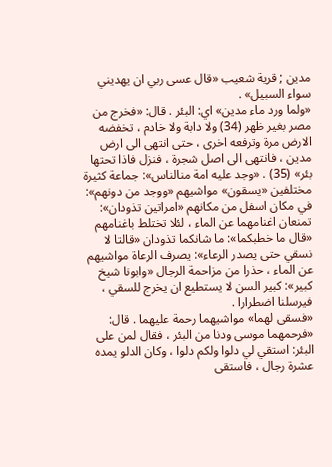مدين ; قرية شعيب «قال عسى ربي ان يهديني سواء السبيل» .
«ولما ورد ماء مدين» اي: البئر . قال: «فخرج من مصر بغير ظهر (34) ولا دابة ولا خادم ، تخفضه الارض مرة وترفعه اخرى ، حتى انتهى الى ارض مدين ، فانتهى الى اصل شجرة ، فنزل فاذا تحتها بئر» (35) . «وجد عليه امة منالناس»: جماعة كثيرة مختلفين «يسقون» مواشيهم «ووجد من دونهم»: في مكان اسفل من مكانهم «امراتين تذودان»: تمنعان اغنامهما عن الماء ، لئلا تختلط باغنامهم «قال ما خطبكما»: ما شانكما تذودان «قالتا لا نسقي حتى يصدر الرعاء»: يصرف الرعاة مواشيهم عن الماء ، حذرا من مزاحمة الرجال «وابونا شيخ كبير»: كبير السن لا يستطيع ان يخرج للسقي ، فيرسلنا اضطرارا .
«فسقى لهما» مواشيهما رحمة عليهما . قال: «فرحمهما موسى ودنا من البئر ، فقال لمن على البئر: استقي لي دلوا ولكم دلوا ، وكان الدلو يمده عشرة رجال ، فاستقى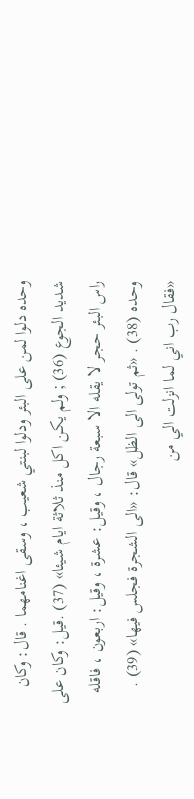وحده دلوا لمن على البئر ودلوا لبنتي شعيب ، وسقى اغنامهما . قال: وكان شديد الجوع (36) ; ولم يكن اكل منذ ثلاثة ايام شيئا» (37) .قيل: وكان على راس البئر حجر لا يقله الا سبعة رجال ، وقيل: عشرة ، وقيل: اربعون ، فاقله وحده (38) . «ثم تولى الى الظل» قال: «الى الشجرة فجلس فيها» (39) . «فقال رب اني لما انزلت الي من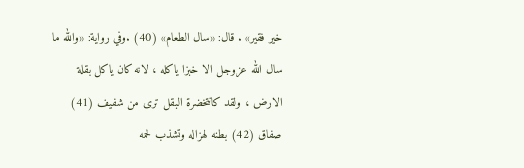خير فقير» . قال: «سال الطعام» (40) .وفي رواية: «والله ما سال الله عزوجل الا خبزا ياكله ، لانه كان ياكل بقلة الارض ، ولقد كانتخضرة البقل ترى من شفيف (41) صفاق (42) بطنه لهزاله وتشذب لحمه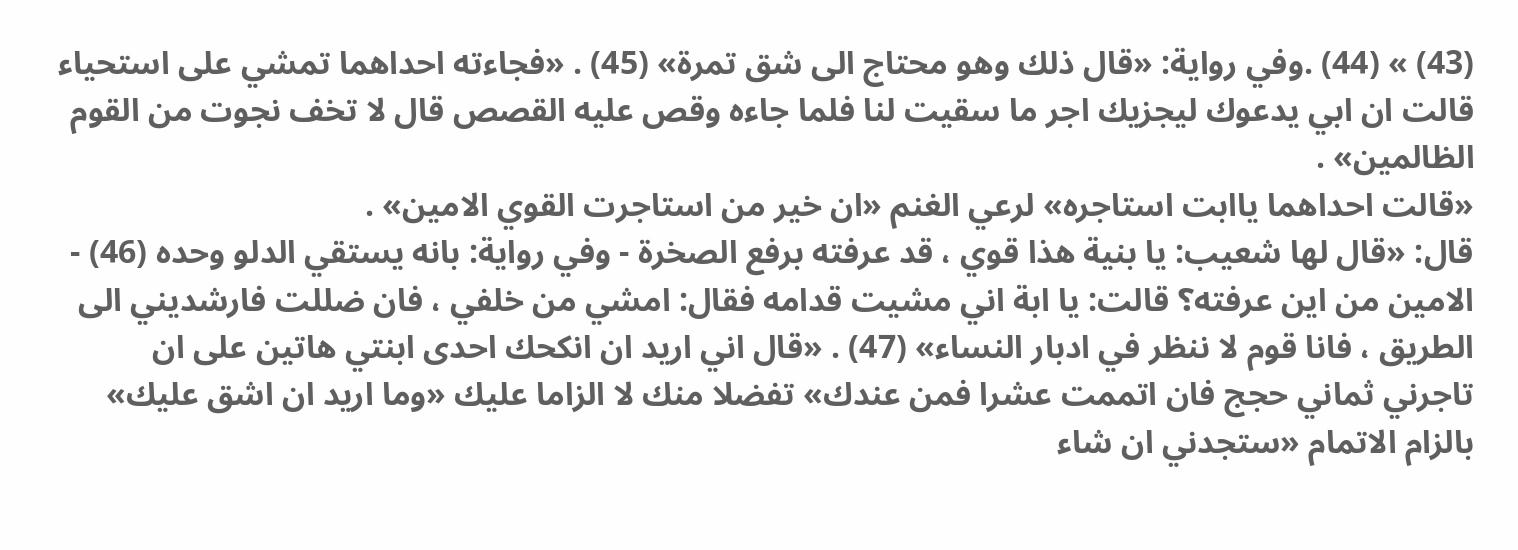(43) » (44) .وفي رواية: «قال ذلك وهو محتاج الى شق تمرة» (45) . «فجاءته احداهما تمشي على استحياء قالت ان ابي يدعوك ليجزيك اجر ما سقيت لنا فلما جاءه وقص عليه القصص قال لا تخف نجوت من القوم الظالمين» .
«قالت احداهما ياابت استاجره» لرعي الغنم «ان خير من استاجرت القوي الامين» .
قال: «قال لها شعيب: يا بنية هذا قوي ، قد عرفته برفع الصخرة - وفي رواية: بانه يستقي الدلو وحده (46) - الامين من اين عرفته؟ قالت: يا ابة اني مشيت قدامه فقال: امشي من خلفي ، فان ضللت فارشديني الى الطريق ، فانا قوم لا ننظر في ادبار النساء» (47) . «قال اني اريد ان انكحك احدى ابنتي هاتين على ان تاجرني ثماني حجج فان اتممت عشرا فمن عندك» تفضلا منك لا الزاما عليك «وما اريد ان اشق عليك» بالزام الاتمام «ستجدني ان شاء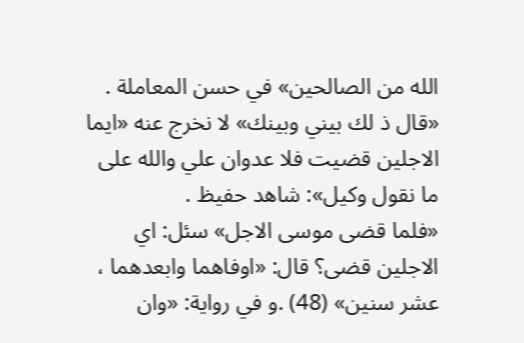الله من الصالحين» في حسن المعاملة .
«قال ذ لك بيني وبينك» لا نخرج عنه «ايما الاجلين قضيت فلا عدوان علي والله على ما نقول وكيل»: شاهد حفيظ .
«فلما قضى موسى الاجل» سئل: اي الاجلين قضى؟ قال: «اوفاهما وابعدهما ، عشر سنين» (48) .و في رواية: «وان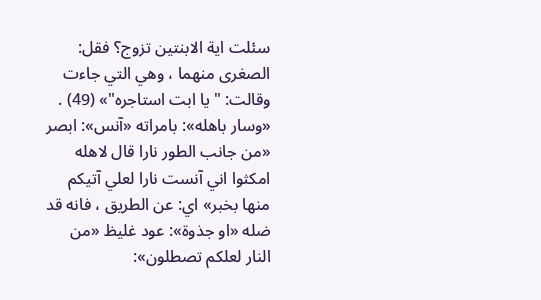سئلت اية الابنتين تزوج؟ فقل: الصغرى منهما ، وهي التي جاءت وقالت: "يا ابت استاجره"» (49) . «وسار باهله»: بامراته «آنس»: ابصر «من جانب الطور نارا قال لاهله امكثوا اني آنست نارا لعلي آتيكم منها بخبر» اي: عن الطريق ، فانه قد ضله «او جذوة»: عود غليظ «من النار لعلكم تصطلون»: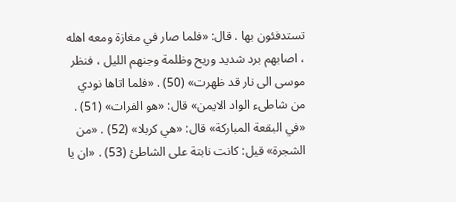تستدفئون بها . قال: «فلما صار في مغازة ومعه اهله ، اصابهم برد شديد وريح وظلمة وجنهم الليل ، فنظر موسى الى نار قد ظهرت» (50) . «فلما اتاها نودي من شاطىء الواد الايمن» قال: «هو الفرات» (51) . «في البقعة المباركة» قال: «هي كربلا» (52) . «من الشجرة» قيل: كانت نابتة على الشاطئ (53) . «ان يا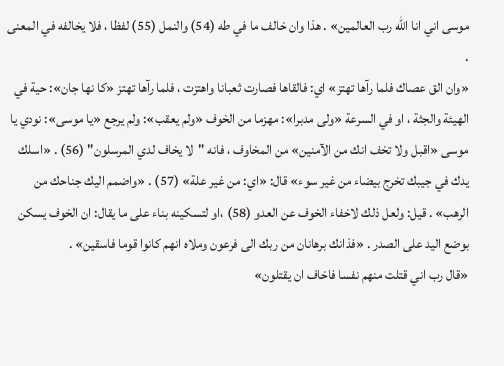موسى اني انا الله رب العالمين» . هذا وان خالف ما في طه (54) والنمل (55) لفظا ، فلا يخالفه في المعنى .
«وان الق عصاك فلما رآها تهتز» اي: فالقاها فصارت ثعبانا واهتزت ، فلما رآها تهتز «كا نها جان»: حية في الهيئة والجثة ، او في السرعة «ولى مدبرا»: مهزما من الخوف «ولم يعقب»: ولم يرجع «يا موسى»: نودي يا موسى «اقبل ولا تخف انك من الآمنين» من المخاوف ، فانه "لا يخاف لدي المرسلون" (56) . «اسلك يدك في جيبك تخرج بيضاء من غير سوء» قال: «اي: من غير علة» (57) . «واضمم اليك جناحك من الرهب» . قيل: ولعل ذلك لاخفاء الخوف عن العدو (58) ،او لتسكينه بناء على ما يقال: ان الخوف يسكن بوضع اليد على الصدر . «فذانك برهانان من ربك الى فرعون وملاه انهم كانوا قوما فاسقين» .
«قال رب اني قتلت منهم نفسا فاخاف ان يقتلون»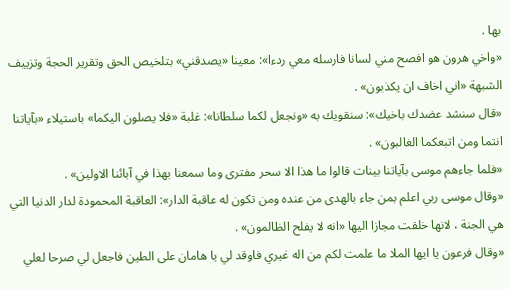بها .
«واخي هرون هو افصح مني لسانا فارسله معي ردءا»: معينا «يصدقني» بتلخيص الحق وتقرير الحجة وتزييف الشبهة «اني اخاف ان يكذبون» .
«قال سنشد عضدك باخيك»: سنقويك به «ونجعل لكما سلطانا»: غلبة «فلا يصلون اليكما» باستيلاء «بآياتنا انتما ومن اتبعكما الغالبون» .
«فلما جاءهم موسى بآياتنا بينات قالوا ما هذا الا سحر مفترى وما سمعنا بهذا في آبائنا الاولين» .
«وقال موسى ربي اعلم بمن جاء بالهدى من عنده ومن تكون له عاقبة الدار»: العاقبة المحمودة لدار الدنيا التي هي الجنة ، لانها خلقت مجازا اليها «انه لا يفلح الظالمون» .
«وقال فرعون يا ايها الملا ما علمت لكم من اله غيري فاوقد لي يا هامان على الطين فاجعل لي صرحا لعلي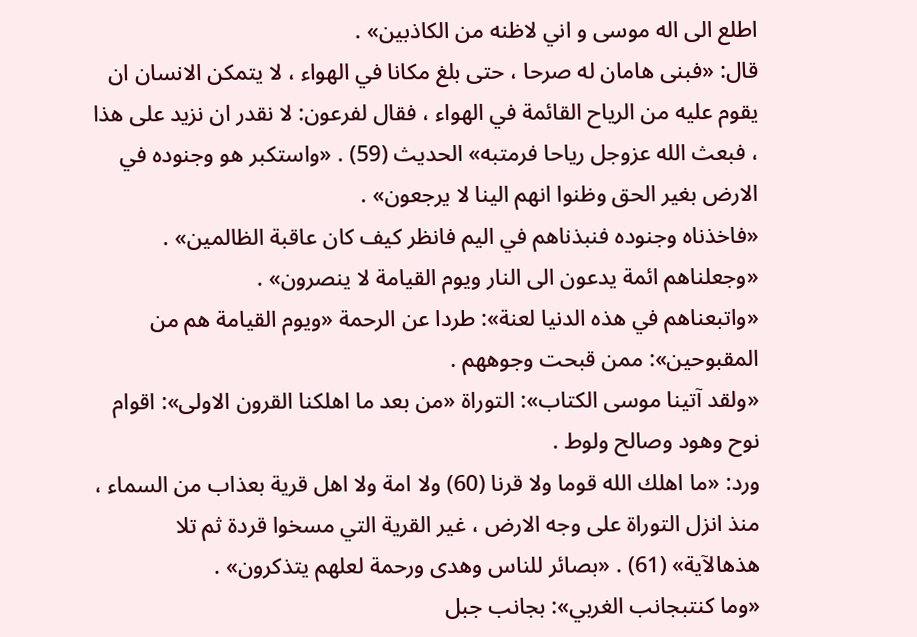اطلع الى اله موسى و اني لاظنه من الكاذبين» .
قال: «فبنى هامان له صرحا ، حتى بلغ مكانا في الهواء ، لا يتمكن الانسان ان يقوم عليه من الرياح القائمة في الهواء ، فقال لفرعون: لا نقدر ان نزيد على هذا ، فبعث الله عزوجل رياحا فرمتبه» الحديث (59) . «واستكبر هو وجنوده في الارض بغير الحق وظنوا انهم الينا لا يرجعون» .
«فاخذناه وجنوده فنبذناهم في اليم فانظر كيف كان عاقبة الظالمين» .
«وجعلناهم ائمة يدعون الى النار ويوم القيامة لا ينصرون» .
«واتبعناهم في هذه الدنيا لعنة»: طردا عن الرحمة «ويوم القيامة هم من المقبوحين»: ممن قبحت وجوههم .
«ولقد آتينا موسى الكتاب»: التوراة «من بعد ما اهلكنا القرون الاولى»: اقوام نوح وهود وصالح ولوط .
ورد: «ما اهلك الله قوما ولا قرنا (60) ولا امة ولا اهل قرية بعذاب من السماء ، منذ انزل التوراة على وجه الارض ، غير القرية التي مسخوا قردة ثم تلا هذهالآية» (61) . «بصائر للناس وهدى ورحمة لعلهم يتذكرون» .
«وما كنتبجانب الغربي»: بجانب جبل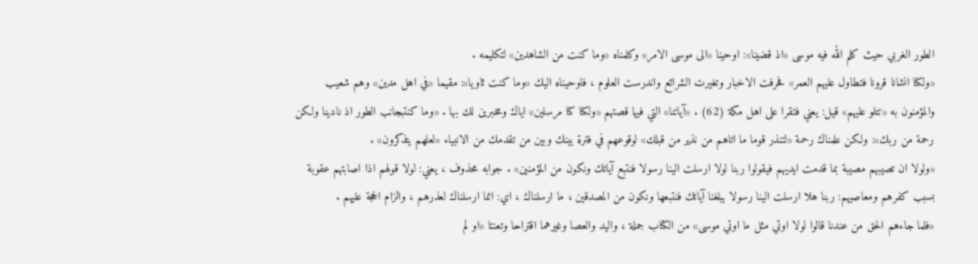الطور الغربي حيث كلم الله فيه موسى «اذ قضينا»: اوحينا «الى موسى الامر» وكلمناه «وما كنت من الشاهدين» لتكليمه .
«ولكنا انشانا قرونا فتطاول عليهم العمر» فحرفت الاخبار وتغيرت الشرائع واندرست العلوم ، فاوحيناه اليك «وما كنت ثاويا»: مقيما «في اهل مدين» وهم شعيب والمؤمنون به «تتلو عليهم» قيل: يعني فتقرا على اهل مكة (62) . «آياتنا» التي فيها قصتهم «ولكنا كنا مرسلين» اياك ومخبرين لك بها . «وما كنتبجانب الطور اذ نادينا ولكن رحمة من ربك»: ولكن علمناك رحمة «لتنذر قوما ما اتاهم من نذير من قبلك» لوقوعهم في فترة بينك وبين من تقدمك من الانبياء «لعلهم يتذكرون» .
«ولولا ان تصيبهم مصيبة بما قدمت ايديهم فيقولوا ربنا لولا ارسلت الينا رسولا فنتبع آياتك ونكون من المؤمنين» . جوابه محذوف ، يعني: لولا قولهم اذا اصابتهم عقوبة بسبب كفرهم ومعاصيهم: ربنا هلا ارسلت الينا رسولا يبلغنا آياتك فنتبعها ونكون من المصدقين ، ما ارسلناك ، اي: انما ارسلناك لعذرهم ، والزام الحجة عليهم .
«فلما جاءهم الحق من عندنا قالوا لولا اوتي مثل ما اوتي موسى» من الكتاب جملة ، واليد والعصا وغيرهما اقتراحا وتعنتا «او لم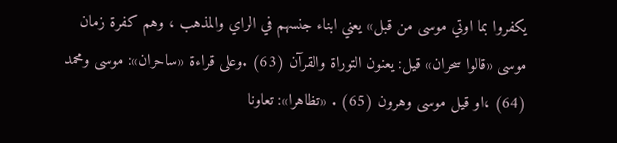يكفروا بما اوتي موسى من قبل» يعني ابناء جنسهم في الراي والمذهب ، وهم كفرة زمان موسى «قالوا سحران» قيل: يعنون التوراة والقرآن (63) .وعلى قراءة «ساحران»: موسى ومحمد (64) ،او قيل موسى وهرون (65) . «تظاهرا»: تعاونا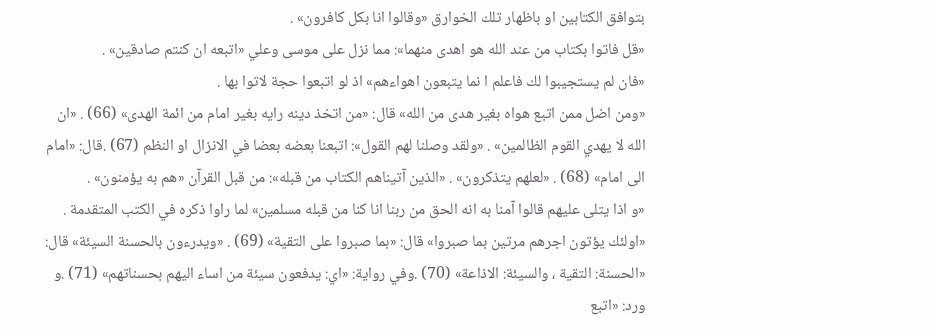بتوافق الكتابين او باظهار تلك الخوارق «وقالوا انا بكل كافرون» .
«قل فاتوا بكتاب من عند الله هو اهدى منهما»: مما نزل على موسى وعلي «اتبعه ان كنتم صادقين» .
«فان لم يستجيبوا لك فاعلم ا نما يتبعون اهواءهم» اذ لو اتبعوا حجة لاتوا بها .
«ومن اضل ممن اتبع هواه بغير هدى من الله» قال: «من اتخذ دينه رايه بغير امام من ائمة الهدى» (66) . «ان الله لا يهدي القوم الظالمين» . «ولقد وصلنا لهم القول»: اتبعنا بعضه بعضا في الانزال او النظم (67) .قال: «امام الى امام» (68) . «لعلهم يتذكرون» . «الذين آتيناهم الكتاب من قبله»: من قبل القرآن «هم به يؤمنون» .
«و اذا يتلى عليهم قالوا آمنا به انه الحق من ربنا انا كنا من قبله مسلمين» لما راوا ذكره في الكتب المتقدمة .
«اولئك يؤتون اجرهم مرتين بما صبروا» قال: «بما صبروا على التقية» (69) . «ويدرءون بالحسنة السيئة» قال: «الحسنة: التقية ، والسيئة: الاذاعة» (70) .وفي رواية: «اي: يدفعون سيئة من اساء اليهم بحسناتهم» (71) .و ورد: «اتبع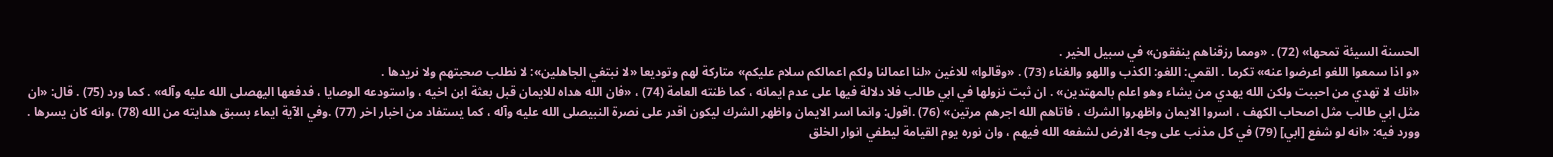الحسنة السيئة تمحها» (72) . «ومما رزقناهم ينفقون» في سبيل الخير .
«و اذا سمعوا اللغو اعرضوا عنه» تكرما . القمي: اللغو: الكذب واللهو والغناء (73) . «وقالوا» للاغين «لنا اعمالنا ولكم اعمالكم سلام عليكم» متاركة لهم وتوديعا «لا نبتغي الجاهلين»: لا نطلب صحبتهم ولا نريدها .
«انك لا تهدي من احببت ولكن الله يهدي من يشاء وهو اعلم بالمهتدين» . ان ثبت نزولها في ابي طالب فلا دلالة فيها على عدم ايمانه ، كما ظنته العامة (74) ، «فان الله هداه للايمان قبل بعثة ابن اخيه ، واستودعه الوصايا ، فدفعها اليهصلى الله عليه وآله» . كما ورد (75) . قال: «ان مثل ابي طالب مثل اصحاب الكهف ، اسروا الايمان واظهروا الشرك ، فاتاهم الله اجرهم مرتين» (76) .اقول: وانما اسر الايمان واظهر الشرك ليكون اقدر على نصرة النبيصلى الله عليه وآله ، كما يستفاد من اخبار اخر (77) .وفي الآية ايماء بسبق هدايته من الله (78) ،وانه كان يسرها . وورد فيه: «انه لو شفع [ابي] (79) في كل مذنب على وجه الارض لشفعه الله فيهم ، وان نوره يوم القيامة ليطفي انوار الخلق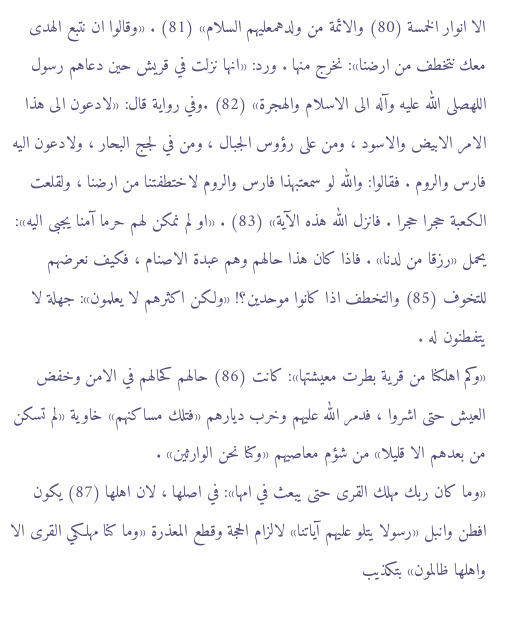الا انوار الخمسة (80) والائمة من ولدهمعليهم السلام» (81) . «وقالوا ان نتبع الهدى معك نتخطف من ارضنا»: نخرج منها . ورد: «انها نزلت في قريش حين دعاهم رسول اللهصلى الله عليه وآله الى الاسلام والهجرة» (82) .وفي رواية قال: «لادعون الى هذا الامر الابيض والاسود ، ومن على رؤوس الجبال ، ومن في لجج البحار ، ولادعون اليه فارس والروم . فقالوا: والله لو سمعتبهذا فارس والروم لاختطفتنا من ارضنا ، ولقلعت الكعبة حجرا حجرا . فانزل الله هذه الآية» (83) . «او لم نمكن لهم حرما آمنا يجبى اليه»: يحمل «رزقا من لدنا» . فاذا كان هذا حالهم وهم عبدة الاصنام ، فكيف نعرضهم للتخوف (85) والتخطف اذا كانوا موحدين؟! «ولكن اكثرهم لا يعلمون»: جهلة لا يتفطنون له .
«وكم اهلكنا من قرية بطرت معيشتها»: كانت (86) حالهم كحالهم في الامن وخفض العيش حتى اشروا ، فدمر الله عليهم وخرب ديارهم «فتلك مساكنهم» خاوية «لم تسكن من بعدهم الا قليلا» من شؤم معاصيهم «وكنا نحن الوارثين» .
«وما كان ربك مهلك القرى حتى يبعث في امها»: في اصلها ، لان اهلها (87) يكون افطن وانبل «رسولا يتلو عليهم آياتنا» لالزام الحجة وقطع المعذرة «وما كنا مهلكي القرى الا واهلها ظالمون» بتكذيب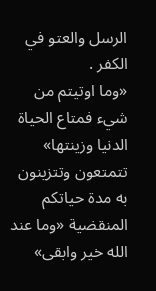الرسل والعتو في الكفر .
«وما اوتيتم من شيء فمتاع الحياة الدنيا وزينتها» تتمتعون وتتزينون به مدة حياتكم المنقضية «وما عند الله خير وابقى»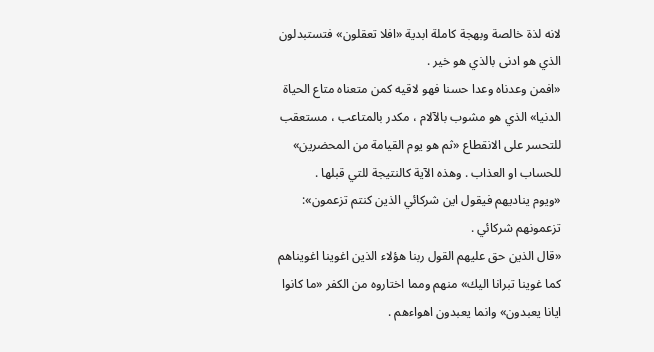لانه لذة خالصة وبهجة كاملة ابدية «افلا تعقلون» فتستبدلون الذي هو ادنى بالذي هو خير .
«افمن وعدناه وعدا حسنا فهو لاقيه كمن متعناه متاع الحياة الدنيا» الذي هو مشوب بالآلام ، مكدر بالمتاعب ، مستعقب للتحسر على الانقطاع «ثم هو يوم القيامة من المحضرين» للحساب او العذاب . وهذه الآية كالنتيجة للتي قبلها .
«ويوم يناديهم فيقول اين شركائي الذين كنتم تزعمون»: تزعمونهم شركائي .
«قال الذين حق عليهم القول ربنا هؤلاء الذين اغوينا اغويناهم كما غوينا تبرانا اليك» منهم ومما اختاروه من الكفر «ما كانوا ايانا يعبدون» وانما يعبدون اهواءهم .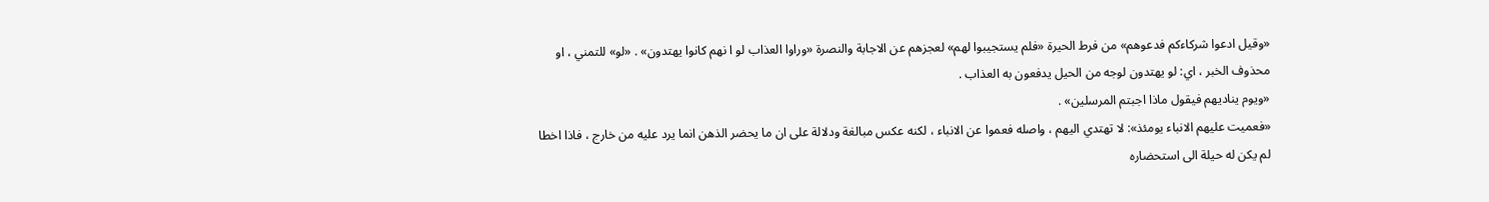«وقيل ادعوا شركاءكم فدعوهم» من فرط الحيرة «فلم يستجيبوا لهم» لعجزهم عن الاجابة والنصرة «وراوا العذاب لو ا نهم كانوا يهتدون» . «لو» للتمني ، او محذوف الخبر ، اي: لو يهتدون لوجه من الحيل يدفعون به العذاب .
«ويوم يناديهم فيقول ماذا اجبتم المرسلين» .
«فعميت عليهم الانباء يومئذ»: لا تهتدي اليهم ، واصله فعموا عن الانباء ، لكنه عكس مبالغة ودلالة على ان ما يحضر الذهن انما يرد عليه من خارج ، فاذا اخطا لم يكن له حيلة الى استحضاره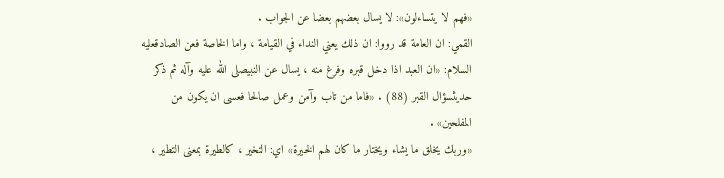«فهم لا يتساءلون»: لا يسال بعضهم بعضا عن الجواب .
القمي: ان العامة قد رووا: ان ذلك يعني النداء في القيامة ، واما الخاصة فعن الصادقعليه السلام: «ان العبد اذا دخل قبره وفرغ منه ، يسال عن النبيصلى الله عليه وآله ثم ذكر حديثسؤال القبر (88) . «فاما من تاب وآمن وعمل صالحا فعسى ان يكون من المفلحين» .
«وربك يخلق ما يشاء ويختار ما كان لهم الخيرة» اي: التخير ، كالطيرة بمعنى التطير ،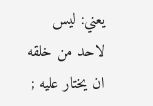يعني: ليس لاحد من خلقه ان يختار عليه ;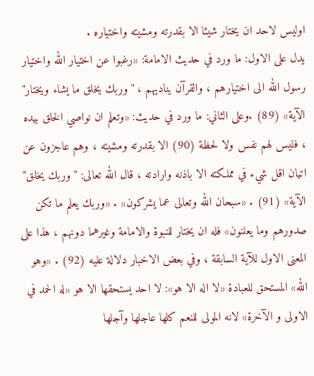اوليس لاحد ان يختار شيئا الا بقدرته ومشيته واختياره .
يدل على الاول: ما ورد في حديث الامامة: «رغبوا عن اختيار الله واختيار رسول الله الى اختيارهم ، والقرآن يناديهم ، "وربك يخلق ما يشاء ويختار" الآية» (89) .وعلى الثاني: ما ورد في حديث: «وتعلم ان نواصي الخلق بيده ، فليس لهم نفس ولا لحظة (90) الا بقدرته ومشيته ، وهم عاجزون عن اتيان اقل شيء في مملكته الا باذنه وارادته ، قال الله تعالى: "وربك يخلق" الآية» (91) . «سبحان الله وتعالى عما يشركون» . «وربك يعلم ما تكن صدورهم وما يعلنون» فله ان يختار للنبوة والامامة وغيرهما دونهم ، هذا على المعنى الاول للآية السابقة ، وفي بعض الاخبار دلالة عليه (92) . «وهو الله» المستحق للعبادة «لا اله الا هو»: لا احد يستحقها الا هو «له الحمد في الاولى و الآخرة» لانه المولى للنعم كلها عاجلها وآجلها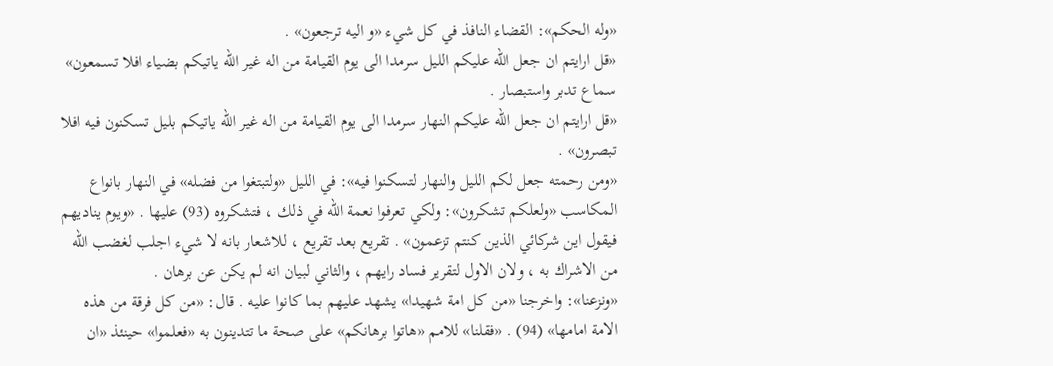«وله الحكم»: القضاء النافذ في كل شيء «و اليه ترجعون» .
«قل ارايتم ان جعل الله عليكم الليل سرمدا الى يوم القيامة من اله غير الله ياتيكم بضياء افلا تسمعون» سماع تدبر واستبصار .
«قل ارايتم ان جعل الله عليكم النهار سرمدا الى يوم القيامة من اله غير الله ياتيكم بليل تسكنون فيه افلا تبصرون» .
«ومن رحمته جعل لكم الليل والنهار لتسكنوا فيه»: في الليل «ولتبتغوا من فضله» في النهار بانواع المكاسب «ولعلكم تشكرون»: ولكي تعرفوا نعمة الله في ذلك ، فتشكروه (93) عليها . «ويوم يناديهم فيقول اين شركائي الذين كنتم تزعمون» . تقريع بعد تقريع ، للاشعار بانه لا شيء اجلب لغضب الله من الاشراك به ، ولان الاول لتقرير فساد رايهم ، والثاني لبيان انه لم يكن عن برهان .
«ونزعنا»: واخرجنا «من كل امة شهيدا» يشهد عليهم بما كانوا عليه . قال: «من كل فرقة من هذه الامة امامها» (94) . «فقلنا» للامم «هاتوا برهانكم» على صحة ما تتدينون به «فعلموا» حينئذ «ان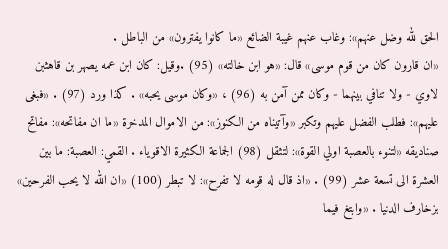الحق لله وضل عنهم»: وغاب عنهم غيبة الضائع «ما كانوا يفترون» من الباطل .
«ان قارون كان من قوم موسى» قال: «هو ابن خالته» (95) .وقيل: كان ابن عمه يصهر بن قاهثبن لاوي - ولا تنافي بينهما - وكان ممن آمن به (96) ، «وكان موسى يحبه» . كذا ورد (97) . «فبغى عليهم»: فطلب الفضل عليهم وتكبر «وآتيناه من الكنوز»: من الاموال المدخرة «ما ان مفاتحه»: مفاتح صناديقه «لتنوء بالعصبة اولي القوة»: لتثقل (98) الجماعة الكثيرة الاقوياء . القمي: العصبة: ما بين العشرة الى تسعة عشر (99) . «اذ قال له قومه لا تفرح»: لا تبطر (100) «ان الله لا يحب الفرحين» بزخارف الدنيا . «وابتغ فيما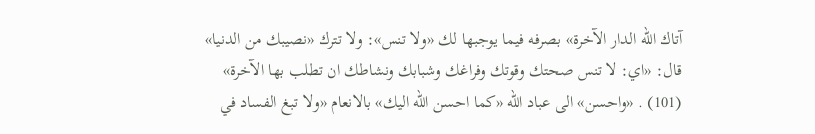آتاك الله الدار الآخرة» بصرفه فيما يوجبها لك «ولا تنس»: ولا تترك «نصيبك من الدنيا» قال: «اي: لا تنس صحتك وقوتك وفراغك وشبابك ونشاطك ان تطلب بها الآخرة» (101) . «واحسن» الى عباد الله «كما احسن الله اليك» بالانعام «ولا تبغ الفساد في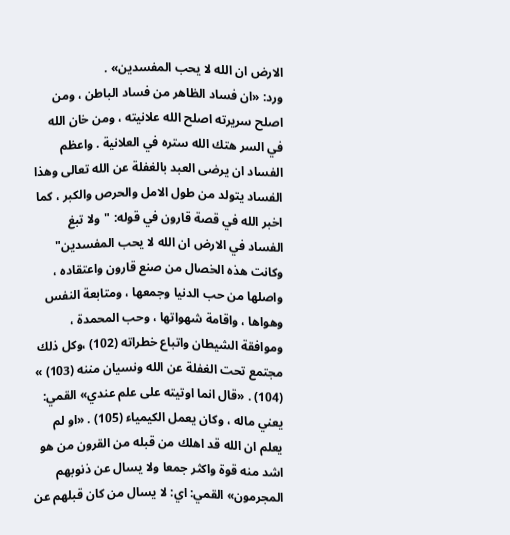الارض ان الله لا يحب المفسدين» .
ورد: «ان فساد الظاهر من فساد الباطن ، ومن اصلح سريرته اصلح الله علانيته ، ومن خان الله في السر هتك الله ستره في العلانية . واعظم الفساد ان يرضى العبد بالغفلة عن الله تعالى وهذا الفساد يتولد من طول الامل والحرص والكبر ، كما اخبر الله في قصة قارون في قوله: "ولا تبغ الفساد في الارض ان الله لا يحب المفسدين" وكانت هذه الخصال من صنع قارون واعتقاده ، واصلها من حب الدنيا وجمعها ، ومتابعة النفس وهواها ، واقامة شهواتها ، وحب المحمدة ، وموافقة الشيطان واتباع خطراته (102) ،وكل ذلك مجتمع تحت الغفلة عن الله ونسيان مننه (103) » (104) . «قال انما اوتيته على علم عندي» القمي: يعني ماله ، وكان يعمل الكيمياء (105) . «او لم يعلم ان الله قد اهلك من قبله من القرون من هو اشد منه قوة واكثر جمعا ولا يسال عن ذنوبهم المجرمون» القمي: اي: لا يسال من كان قبلهم عن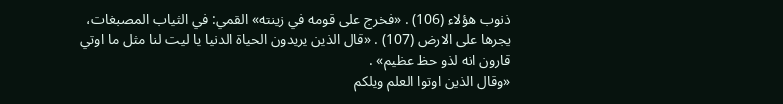ذنوب هؤلاء (106) . «فخرج على قومه في زينته» القمي: في الثياب المصبغات، يجرها على الارض (107) . «قال الذين يريدون الحياة الدنيا يا ليت لنا مثل ما اوتي قارون انه لذو حظ عظيم» .
«وقال الذين اوتوا العلم ويلكم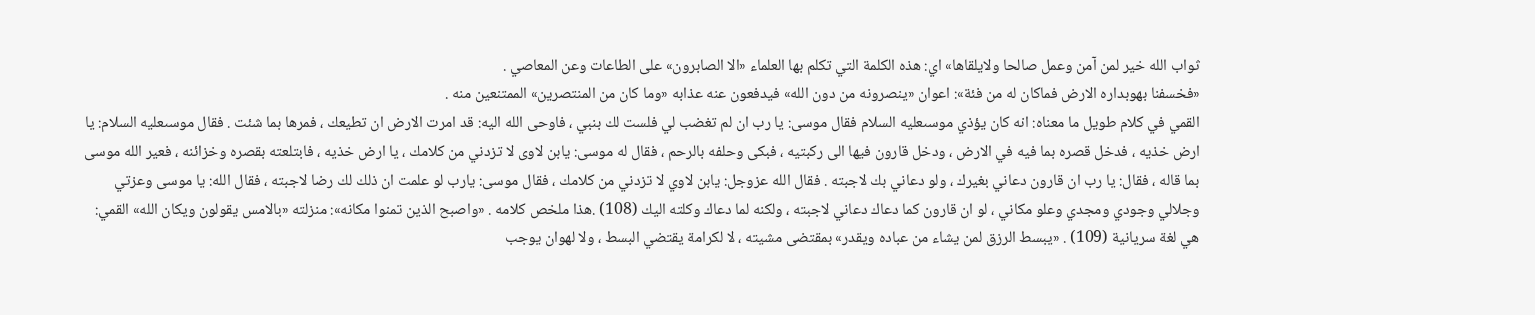ثواب الله خير لمن آمن وعمل صالحا ولايلقاها» اي: هذه الكلمة التي تكلم بها العلماء «الا الصابرون» على الطاعات وعن المعاصي .
«فخسفنا بهوبداره الارض فماكان له من فئة»: اعوان «ينصرونه من دون الله» فيدفعون عنه عذابه «وما كان من المنتصرين» الممتنعين منه .
القمي في كلام طويل ما معناه: انه كان يؤذي موسىعليه السلام فقال موسى: يا رب ان لم تغضب لي فلست لك بنبي ، فاوحى الله اليه: قد امرت الارض ان تطيعك ، فمرها بما شئت . فقال موسىعليه السلام: يا ارض خذيه ، فدخل قصره بما فيه في الارض ، ودخل قارون فيها الى ركبتيه ، فبكى وحلفه بالرحم ، فقال له موسى: يابن لاوى لا تزدني من كلامك ، يا ارض خذيه ، فابتلعته بقصره وخزائنه ، فعير الله موسى بما قاله ، فقال: يا رب ان قارون دعاني بغيرك ، ولو دعاني بك لاجبته . فقال الله عزوجل: يابن لاوي لا تزدني من كلامك ، فقال موسى: يارب لو علمت ان ذلك لك رضا لاجبته ، فقال الله: يا موسى وعزتي وجلالي وجودي ومجدي وعلو مكاني ، لو ان قارون كما دعاك دعاني لاجبته ، ولكنه لما دعاك وكلته اليك (108) .هذا ملخص كلامه . «واصبح الذين تمنوا مكانه»: منزلته «بالامس يقولون ويكان الله» القمي: هي لغة سريانية (109) . «يبسط الرزق لمن يشاء من عباده ويقدر» بمقتضى مشيته ، لا لكرامة يقتضي البسط ، ولا لهوان يوجب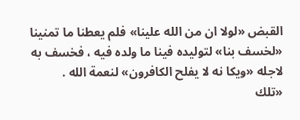القبض «لولا ان من الله علينا» فلم يعطنا ما تمنينا «لخسف بنا» لتوليده فينا ما ولده فيه ، فخسف به لاجله «ويكا نه لا يفلح الكافرون» لنعمة الله .
«تلك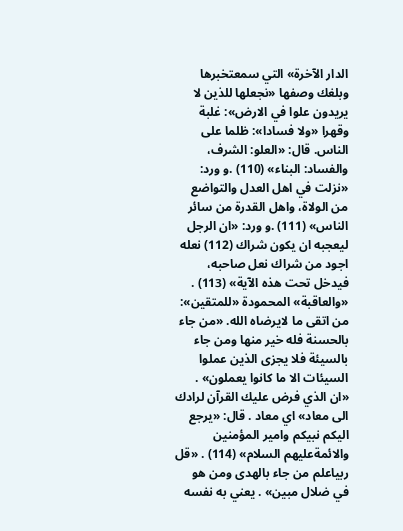الدار الآخرة» التي سمعتخبرها وبلغك وصفها «نجعلها للذين لا يريدون علوا في الارض»: غلبة وقهرا «ولا فسادا»: ظلما على الناس. قال: «العلو: الشرف، والفساد: البناء» (110) .و ورد: «نزلت في اهل العدل والتواضع من الولاة، واهل القدرة من سائر الناس» (111) .و ورد: «ان الرجل ليعجبه ان يكون شراك (112) نعله اجود من شراك نعل صاحبه، فيدخل تحت هذه الآية» (113) . «والعاقبة» المحمودة «للمتقين»: من اتقى ما لايرضاه الله. «من جاء بالحسنة فله خير منها ومن جاء بالسيئة فلا يجزى الذين عملوا السيئات الا ما كانوا يعملون» .
«ان الذي فرض عليك القرآن لرادك الى معاد» اي معاد . قال: «يرجع اليكم نبيكم وامير المؤمنين والائمةعليهم السلام» (114) . «قل ربياعلم من جاء بالهدى ومن هو في ضلال مبين» . يعني به نفسه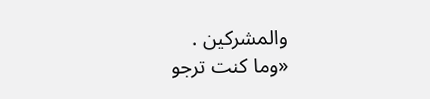والمشركين .
«وما كنت ترجو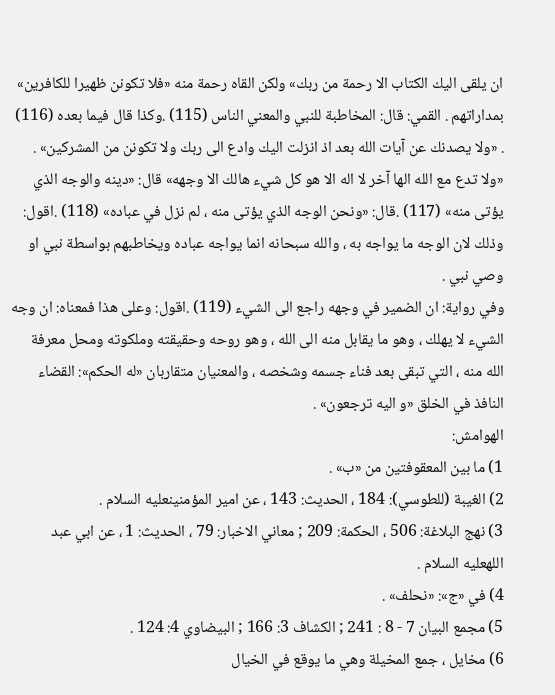ان يلقى اليك الكتاب الا رحمة من ربك» ولكن القاه رحمة منه «فلا تكونن ظهيرا للكافرين» بمداراتهم . القمي: قال: المخاطبة للنبي والمعني الناس (115) .وكذا قال فيما بعده (116) . «ولا يصدنك عن آيات الله بعد اذ انزلت اليك وادع الى ربك ولا تكونن من المشركين» .
«ولا تدع مع الله الها آخر لا اله الا هو كل شيء هالك الا وجهه» قال: «دينه والوجه الذي يؤتى منه» (117) .قال: «ونحن الوجه الذي يؤتى منه ، لم نزل في عباده» (118) .اقول: وذلك لان الوجه ما يواجه به ، والله سبحانه انما يواجه عباده ويخاطبهم بواسطة نبي او وصي نبي .
وفي رواية: ان الضمير في وجهه راجع الى الشيء (119) .اقول: وعلى هذا فمعناه: ان وجه الشيء لا يهلك ، وهو ما يقابل منه الى الله ، وهو روحه وحقيقته وملكوته ومحل معرفة الله منه ، التي تبقى بعد فناء جسمه وشخصه ، والمعنيان متقاربان «له الحكم»: القضاء النافذ في الخلق «و اليه ترجعون» .
الهوامش:
1) ما بين المعقوفتين من «ب» .
2) الغيبة (للطوسي): 184 ، الحديث: 143 ، عن امير المؤمنينعليه السلام .
3) نهج البلاغة: 506 ، الحكمة: 209 ; معاني الاخبار: 79 ، الحديث: 1 ، عن ابي عبد اللهعليه السلام .
4) في «ج»: «نحلف» .
5) مجمع البيان 7 - 8 : 241 ; الكشاف 3: 166 ; البيضاوي 4: 124 .
6) مخايل ، جمع المخيلة وهي ما يوقع في الخيال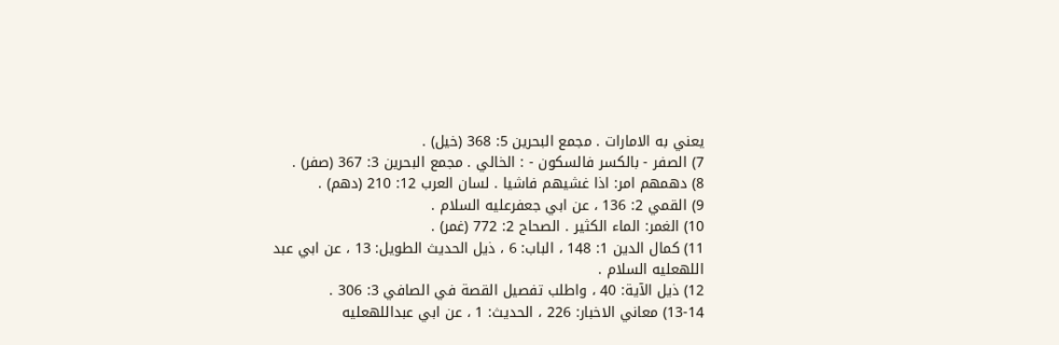يعني به الامارات . مجمع البحرين 5: 368 (خيل) .
7) الصفر - بالكسر فالسكون - : الخالي . مجمع البحرين 3: 367 (صفر) .
8) دهمهم امر: اذا غشيهم فاشيا . لسان العرب 12: 210 (دهم) .
9) القمي 2: 136 ، عن ابي جعفرعليه السلام .
10) الغمر: الماء الكثير . الصحاح 2: 772 (غمر) .
11) كمال الدين 1: 148 ، الباب: 6 ، ذيل الحديث الطويل: 13 ، عن ابي عبد اللهعليه السلام .
12) ذيل الآية: 40 ، واطلب تفصيل القصة في الصافي 3: 306 .
13-14) معاني الاخبار: 226 ، الحديث: 1 ، عن ابي عبداللهعليه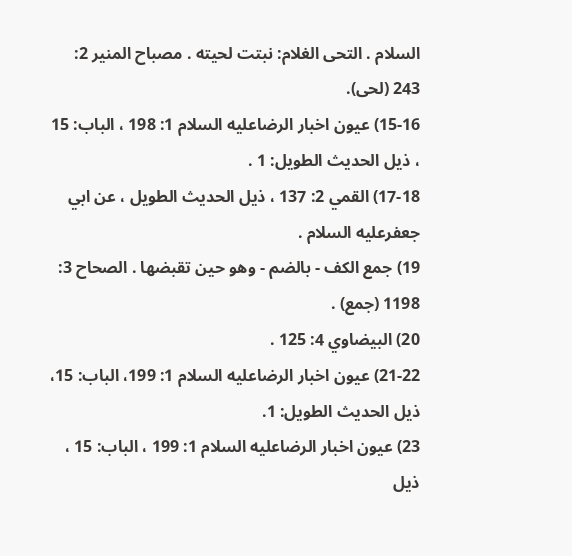السلام . التحى الغلام: نبتت لحيته . مصباح المنير 2: 243 (لحى).
15-16) عيون اخبار الرضاعليه السلام 1: 198 ، الباب: 15 ، ذيل الحديث الطويل: 1 .
17-18) القمي 2: 137 ، ذيل الحديث الطويل ، عن ابي جعفرعليه السلام .
19) جمع الكف - بالضم - وهو حين تقبضها . الصحاح 3: 1198 (جمع) .
20) البيضاوي 4: 125 .
21-22) عيون اخبار الرضاعليه السلام 1: 199، الباب: 15، ذيل الحديث الطويل: 1.
23) عيون اخبار الرضاعليه السلام 1: 199 ، الباب: 15 ، ذيل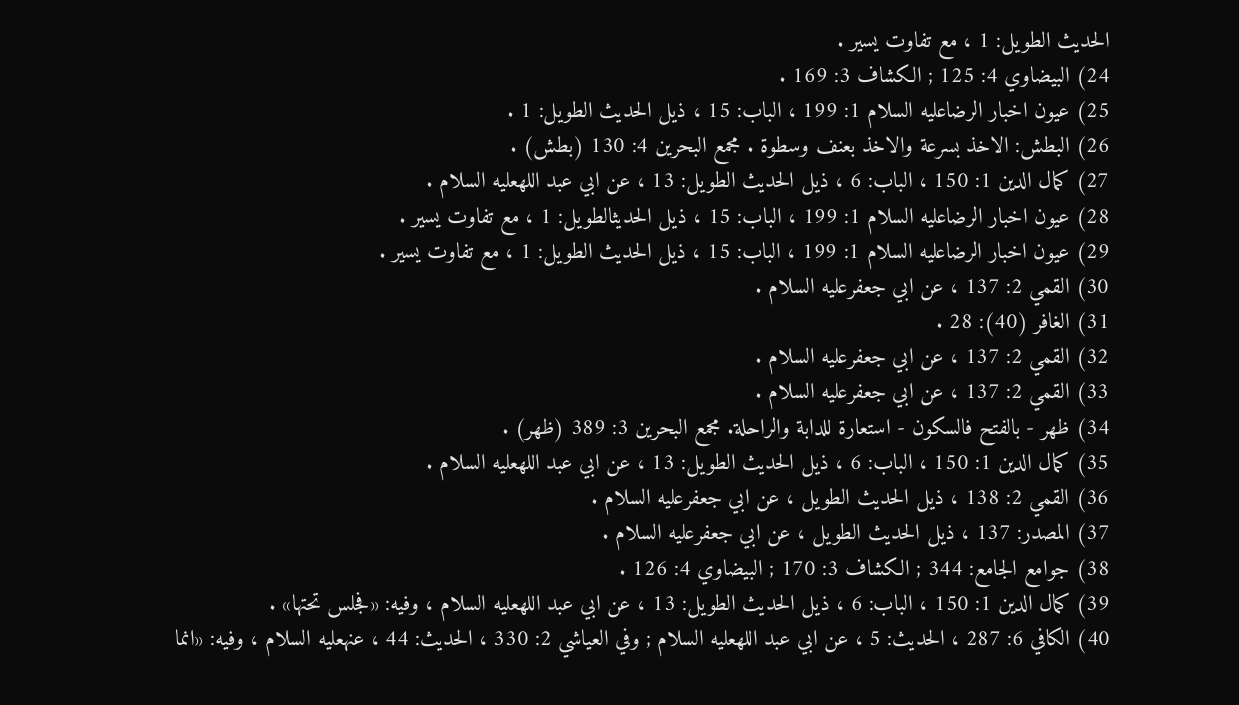الحديث الطويل: 1 ، مع تفاوت يسير .
24) البيضاوي 4: 125 ; الكشاف 3: 169 .
25) عيون اخبار الرضاعليه السلام 1: 199 ، الباب: 15 ، ذيل الحديث الطويل: 1 .
26) البطش: الاخذ بسرعة والاخذ بعنف وسطوة . مجمع البحرين 4: 130 (بطش) .
27) كمال الدين 1: 150 ، الباب: 6 ، ذيل الحديث الطويل: 13 ، عن ابي عبد اللهعليه السلام .
28) عيون اخبار الرضاعليه السلام 1: 199 ، الباب: 15 ، ذيل الحديثالطويل: 1 ، مع تفاوت يسير .
29) عيون اخبار الرضاعليه السلام 1: 199 ، الباب: 15 ، ذيل الحديث الطويل: 1 ، مع تفاوت يسير .
30) القمي 2: 137 ، عن ابي جعفرعليه السلام .
31) الغافر (40): 28 .
32) القمي 2: 137 ، عن ابي جعفرعليه السلام .
33) القمي 2: 137 ، عن ابي جعفرعليه السلام .
34) ظهر - بالفتح فالسكون - استعارة للدابة والراحلة. مجمع البحرين 3: 389 (ظهر) .
35) كمال الدين 1: 150 ، الباب: 6 ، ذيل الحديث الطويل: 13 ، عن ابي عبد اللهعليه السلام .
36) القمي 2: 138 ، ذيل الحديث الطويل ، عن ابي جعفرعليه السلام .
37) المصدر: 137 ، ذيل الحديث الطويل ، عن ابي جعفرعليه السلام .
38) جوامع الجامع: 344 ; الكشاف 3: 170 ; البيضاوي 4: 126 .
39) كمال الدين 1: 150 ، الباب: 6 ، ذيل الحديث الطويل: 13 ، عن ابي عبد اللهعليه السلام ، وفيه: «فجلس تحتها» .
40) الكافي 6: 287 ، الحديث: 5 ، عن ابي عبد اللهعليه السلام ; وفي العياشي 2: 330 ، الحديث: 44 ، عنهعليه السلام ، وفيه: «انما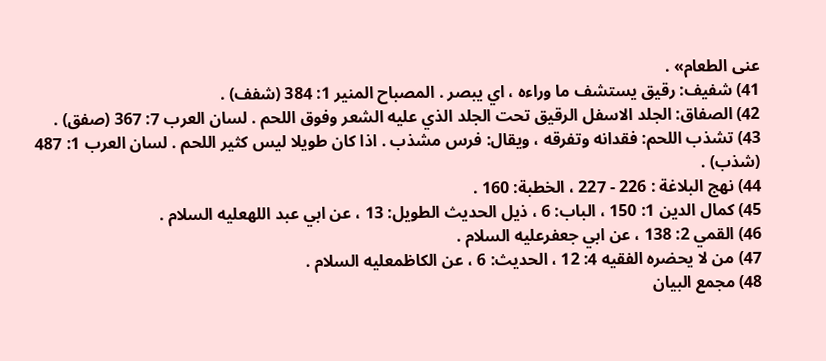عنى الطعام» .
41) شفيف: رقيق يستشف ما وراءه ، اي يبصر . المصباح المنير 1: 384 (شفف) .
42) الصفاق: الجلد الاسفل الرقيق تحت الجلد الذي عليه الشعر وفوق اللحم . لسان العرب 7: 367 (صفق) .
43) تشذب اللحم: فقدانه وتفرقه ، ويقال: فرس مشذب . اذا كان طويلا ليس كثير اللحم . لسان العرب 1: 487 (شذب) .
44) نهج البلاغة : 226 - 227 ، الخطبة: 160 .
45) كمال الدين 1: 150 ، الباب: 6 ، ذيل الحديث الطويل: 13 ، عن ابي عبد اللهعليه السلام .
46) القمي 2: 138 ، عن ابي جعفرعليه السلام .
47) من لا يحضره الفقيه 4: 12 ، الحديث: 6 ، عن الكاظمعليه السلام .
48) مجمع البيان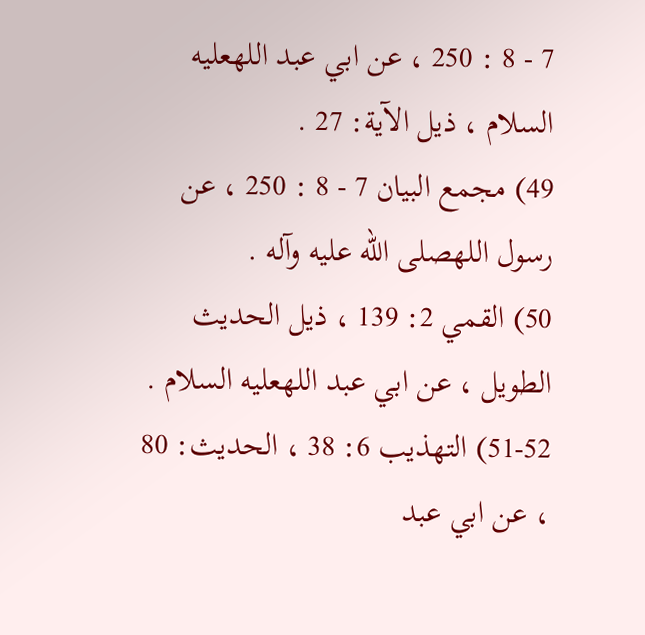7 - 8 : 250 ، عن ابي عبد اللهعليه السلام ، ذيل الآية: 27 .
49) مجمع البيان 7 - 8 : 250 ، عن رسول اللهصلى الله عليه وآله .
50) القمي 2: 139 ، ذيل الحديث الطويل ، عن ابي عبد اللهعليه السلام .
51-52) التهذيب 6: 38 ، الحديث: 80 ، عن ابي عبد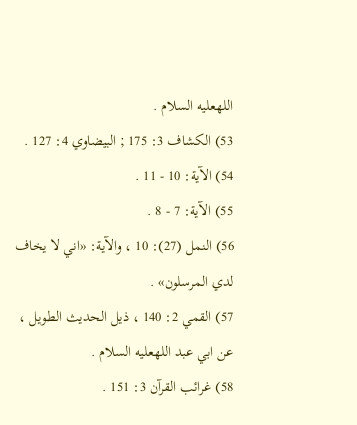اللهعليه السلام .
53) الكشاف 3: 175 ; البيضاوي 4: 127 .
54) الآية: 10 - 11 .
55) الآية: 7 - 8 .
56) النمل (27): 10 ، والآية: «اني لا يخاف لدي المرسلون» .
57) القمي 2: 140 ، ذيل الحديث الطويل ، عن ابي عبد اللهعليه السلام .
58) غرائب القرآن 3: 151 .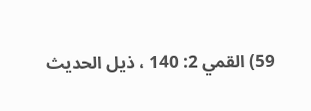59) القمي 2: 140 ، ذيل الحديث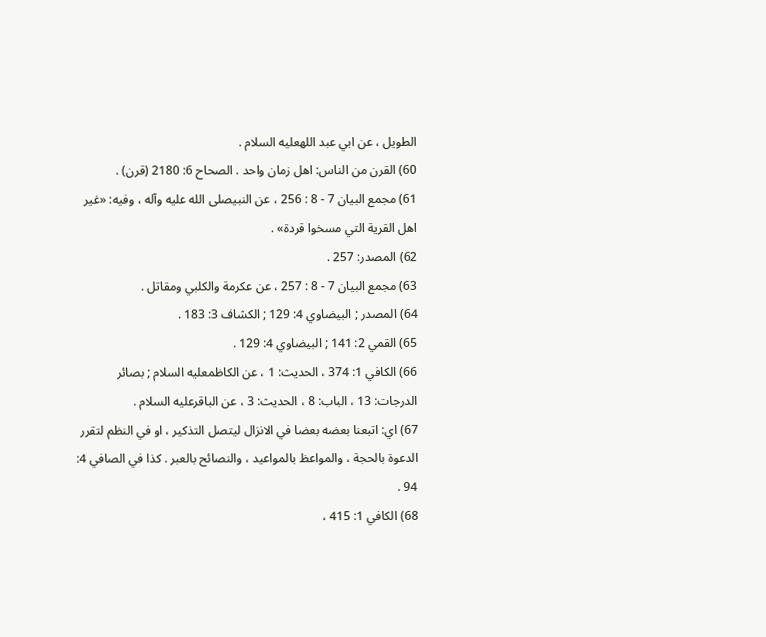الطويل ، عن ابي عبد اللهعليه السلام .
60) القرن من الناس: اهل زمان واحد . الصحاح 6: 2180 (قرن) .
61) مجمع البيان 7 - 8 : 256 ، عن النبيصلى الله عليه وآله ، وفيه: «غير اهل القرية التي مسخوا قردة» .
62) المصدر: 257 .
63) مجمع البيان 7 - 8 : 257 ، عن عكرمة والكلبي ومقاتل .
64) المصدر ; البيضاوي 4: 129 ; الكشاف 3: 183 .
65) القمي 2: 141 ; البيضاوي 4: 129 .
66) الكافي 1: 374 ، الحديث: 1 ، عن الكاظمعليه السلام ; بصائر الدرجات: 13 ، الباب: 8 ، الحديث: 3 ، عن الباقرعليه السلام .
67) اي: اتبعنا بعضه بعضا في الانزال ليتصل التذكير ، او في النظم لتقرر الدعوة بالحجة ، والمواعظ بالمواعيد ، والنصائح بالعبر . كذا في الصافي 4: 94 .
68) الكافي 1: 415 ،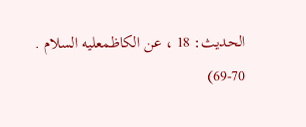الحديث: 18 ، عن الكاظمعليه السلام .
69-70)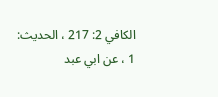الكافي 2: 217 ، الحديث: 1 ، عن ابي عبد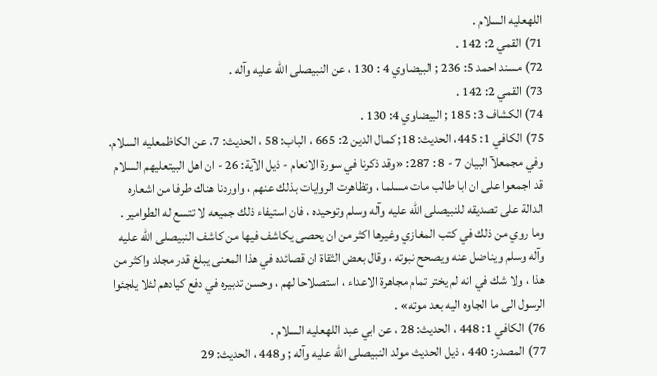اللهعليه السلام .
71) القمي 2: 142 .
72) مسند احمد 5: 236 ; البيضاوي 4 : 130 ، عن النبيصلى الله عليه وآله .
73) القمي 2: 142 .
74) الكشاف 3: 185 ; البيضاوي 4: 130 .
75) الكافي 1: 445، الحديث: 18; كمال الدين 2: 665 ، الباب: 58 ، الحديث: 7، عن الكاظمعليه السلام. وفي مجمعلآ البيان 7 - 8 : 287: «وقد ذكرنا في سورة الانعام - ذيل الآية: 26 - ان اهل البيتعليهم السلام قد اجمعوا على ان ابا طالب مات مسلما ، وتظاهرت الروايات بذلك عنهم ، واوردنا هناك طرفا من اشعاره الدالة على تصديقه للنبيصلى الله عليه وآله وسلم وتوحيده ، فان استيفاء ذلك جميعه لا تتسع له الطوامير . وما روي من ذلك في كتب المغازي وغيرها اكثر من ان يحصى يكاشف فيها من كاشف النبيصلى الله عليه وآله وسلم ويناضل عنه ويصحح نبوته ، وقال بعض الثقاة ان قصائده في هذا المعنى يبلغ قدر مجلد واكثر من هذا ، ولا شك في انه لم يختر تمام مجاهرة الاعداء ، استصلاحا لهم ، وحسن تدبيره في دفع كيادهم لئلا يلجئوا الرسول الى ما الجاوه اليه بعد موته» .
76) الكافي 1: 448 ، الحديث: 28 ، عن ابي عبد اللهعليه السلام .
77) المصدر: 440 ، ذيل الحديث مولد النبيصلى الله عليه وآله ; و448 ، الحديث: 29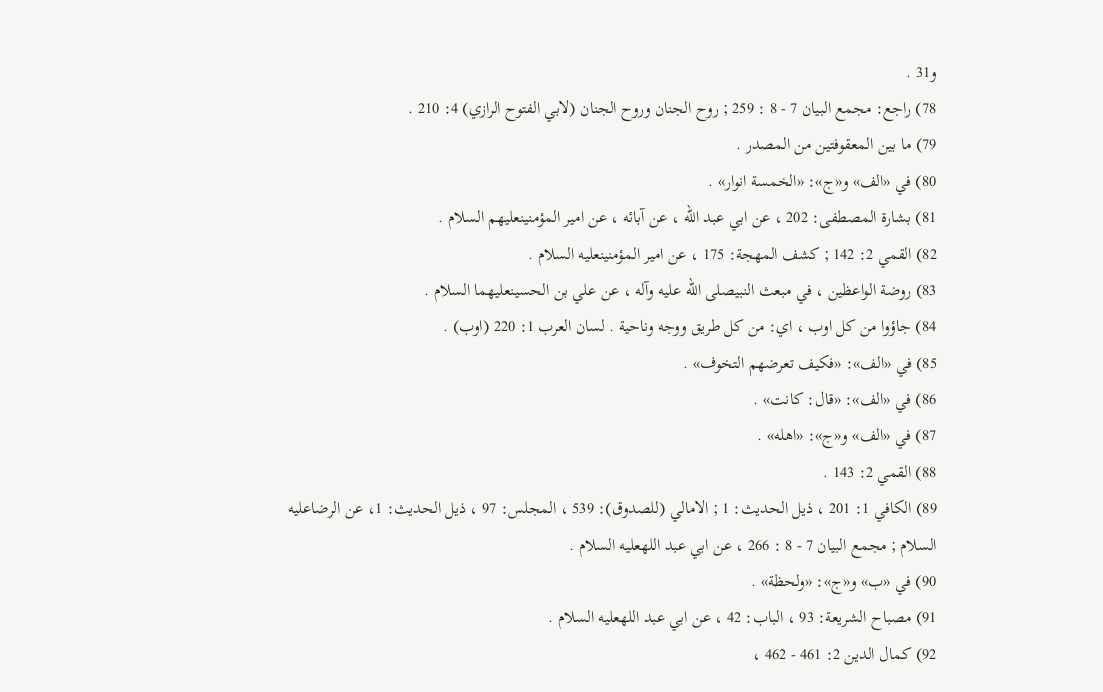و31 .
78) راجع: مجمع البيان 7 - 8 : 259 ; روح الجنان وروح الجنان (لابي الفتوح الرازي) 4: 210 .
79) ما بين المعقوفتين من المصدر .
80) في «الف» و«ج»: «الخمسة انوار» .
81) بشارة المصطفى: 202 ، عن ابي عبد الله ، عن آبائه ، عن امير المؤمنينعليهم السلام .
82) القمي 2: 142 ; كشف المهجة: 175 ، عن امير المؤمنينعليه السلام .
83) روضة الواعظين ، في مبعث النبيصلى الله عليه وآله ، عن علي بن الحسينعليهما السلام .
84) جاؤوا من كل اوب ، اي: من كل طريق ووجه وناحية . لسان العرب 1: 220 (اوب) .
85) في «الف»: «فكيف تعرضهم التخوف» .
86) في «الف»: «قال: كانت» .
87) في «الف» و«ج»: «اهله» .
88) القمي 2: 143 .
89) الكافي 1: 201 ، ذيل الحديث: 1 ; الامالي (للصدوق): 539 ، المجلس: 97 ، ذيل الحديث: 1، عن الرضاعليه السلام ; مجمع البيان 7 - 8 : 266 ، عن ابي عبد اللهعليه السلام .
90) في «ب» و«ج»: «ولحظة» .
91) مصباح الشريعة: 93 ، الباب: 42 ، عن ابي عبد اللهعليه السلام .
92) كمال الدين 2: 461 - 462 ،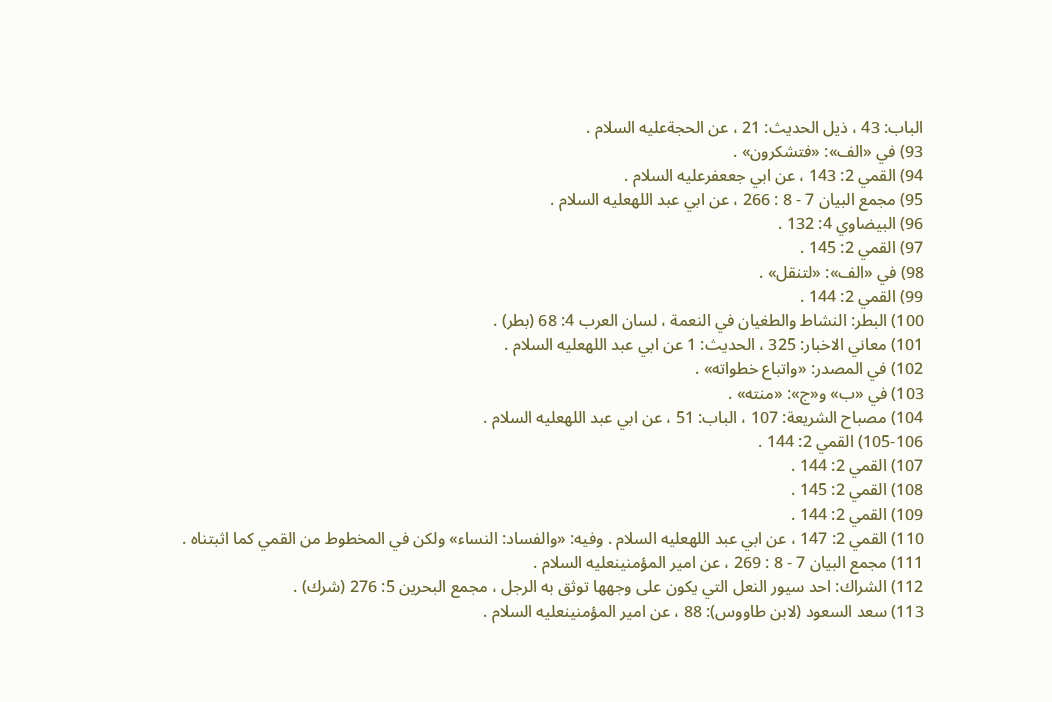الباب: 43 ، ذيل الحديث: 21 ، عن الحجةعليه السلام .
93) في «الف»: «فتشكرون» .
94) القمي 2: 143 ، عن ابي جععفرعليه السلام .
95) مجمع البيان 7 - 8 : 266 ، عن ابي عبد اللهعليه السلام .
96) البيضاوي 4: 132 .
97) القمي 2: 145 .
98) في «الف»: «لتنقل» .
99) القمي 2: 144 .
100) البطر: النشاط والطغيان في النعمة ، لسان العرب 4: 68 (بطر) .
101) معاني الاخبار: 325 ، الحديث: 1 عن ابي عبد اللهعليه السلام .
102) في المصدر: «واتباع خطواته» .
103) في «ب» و«ج»: «منته» .
104) مصباح الشريعة: 107 ، الباب: 51 ، عن ابي عبد اللهعليه السلام .
105-106) القمي 2: 144 .
107) القمي 2: 144 .
108) القمي 2: 145 .
109) القمي 2: 144 .
110) القمي 2: 147 ، عن ابي عبد اللهعليه السلام . وفيه: «والفساد: النساء» ولكن في المخطوط من القمي كما اثبتناه .
111) مجمع البيان 7 - 8 : 269 ، عن امير المؤمنينعليه السلام .
112) الشراك: احد سيور النعل التي يكون على وجهها توثق به الرجل ، مجمع البحرين 5: 276 (شرك) .
113) سعد السعود (لابن طاووس): 88 ، عن امير المؤمنينعليه السلام .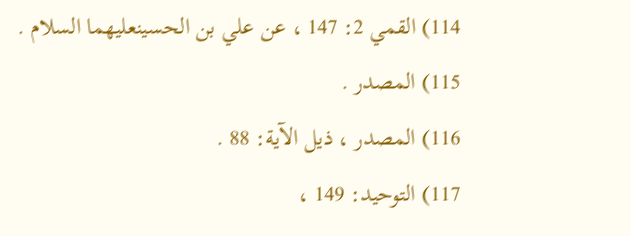114) القمي 2: 147 ، عن علي بن الحسينعليهما السلام .
115) المصدر .
116) المصدر ، ذيل الآية: 88 .
117) التوحيد: 149 ،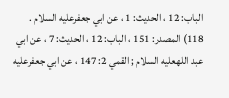الباب: 12 ، الحديث: 1 ، عن ابي جعفرعليه السلام .
118) المصدر: 151 ، الباب: 12 ، الحديث: 7 ، عن ابي عبد اللهعليه السلام ; القمي 2: 147 ، عن ابي جعفرعليه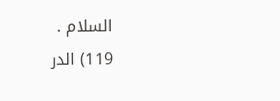السلام .
119) الدر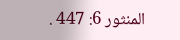المنثور 6: 447 .